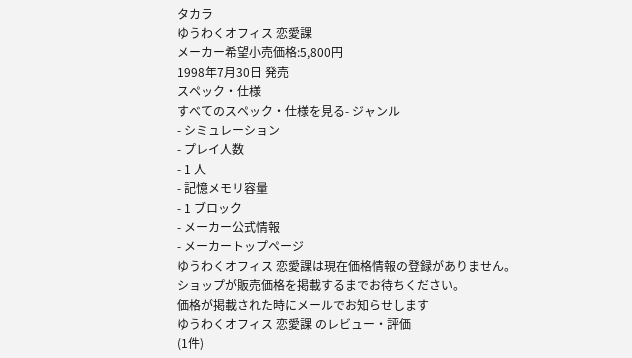タカラ
ゆうわくオフィス 恋愛課
メーカー希望小売価格:5,800円
1998年7月30日 発売
スペック・仕様
すべてのスペック・仕様を見る- ジャンル
- シミュレーション
- プレイ人数
- 1 人
- 記憶メモリ容量
- 1 ブロック
- メーカー公式情報
- メーカートップページ
ゆうわくオフィス 恋愛課は現在価格情報の登録がありません。
ショップが販売価格を掲載するまでお待ちください。
価格が掲載された時にメールでお知らせします
ゆうわくオフィス 恋愛課 のレビュー・評価
(1件)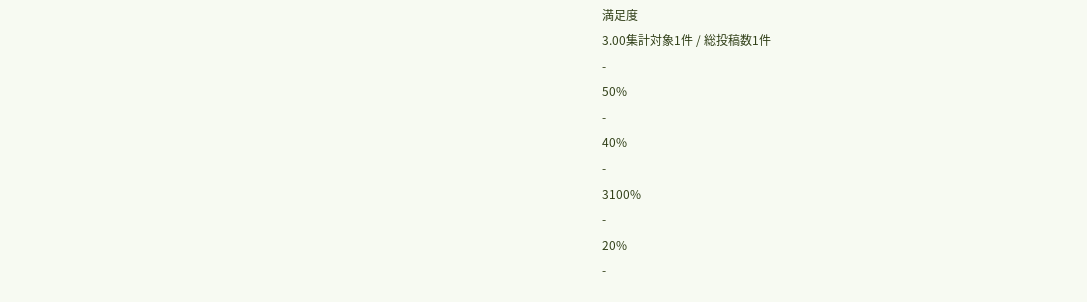満足度
3.00集計対象1件 / 総投稿数1件
-
50%
-
40%
-
3100%
-
20%
-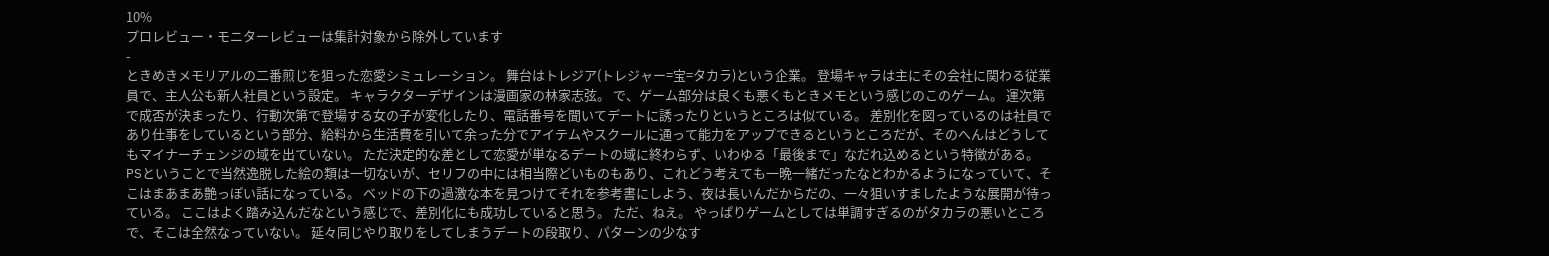10%
プロレビュー・モニターレビューは集計対象から除外しています
-
ときめきメモリアルの二番煎じを狙った恋愛シミュレーション。 舞台はトレジア(トレジャー=宝=タカラ)という企業。 登場キャラは主にその会社に関わる従業員で、主人公も新人社員という設定。 キャラクターデザインは漫画家の林家志弦。 で、ゲーム部分は良くも悪くもときメモという感じのこのゲーム。 運次第で成否が決まったり、行動次第で登場する女の子が変化したり、電話番号を聞いてデートに誘ったりというところは似ている。 差別化を図っているのは社員であり仕事をしているという部分、給料から生活費を引いて余った分でアイテムやスクールに通って能力をアップできるというところだが、そのへんはどうしてもマイナーチェンジの域を出ていない。 ただ決定的な差として恋愛が単なるデートの域に終わらず、いわゆる「最後まで」なだれ込めるという特徴がある。 PSということで当然逸脱した絵の類は一切ないが、セリフの中には相当際どいものもあり、これどう考えても一晩一緒だったなとわかるようになっていて、そこはまあまあ艶っぽい話になっている。 ベッドの下の過激な本を見つけてそれを参考書にしよう、夜は長いんだからだの、一々狙いすましたような展開が待っている。 ここはよく踏み込んだなという感じで、差別化にも成功していると思う。 ただ、ねえ。 やっぱりゲームとしては単調すぎるのがタカラの悪いところで、そこは全然なっていない。 延々同じやり取りをしてしまうデートの段取り、パターンの少なす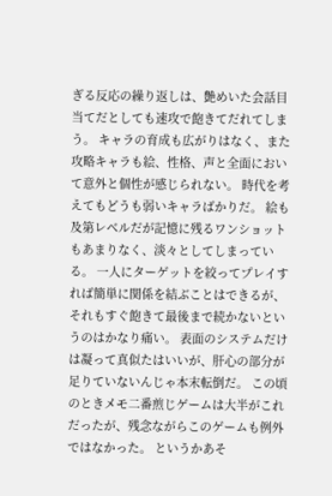ぎる反応の繰り返しは、艶めいた会話目当てだとしても速攻で飽きてだれてしまう。 キャラの育成も広がりはなく、また攻略キャラも絵、性格、声と全面において意外と個性が感じられない。 時代を考えてもどうも弱いキャラばかりだ。 絵も及第レベルだが記憶に残るワンショットもあまりなく、淡々としてしまっている。 一人にターゲットを絞ってプレイすれば簡単に関係を結ぶことはできるが、それもすぐ飽きて最後まで続かないというのはかなり痛い。 表面のシステムだけは凝って真似たはいいが、肝心の部分が足りていないんじゃ本末転倒だ。 この頃のときメモ二番煎じゲームは大半がこれだったが、残念ながらこのゲームも例外ではなかった。 というかあそ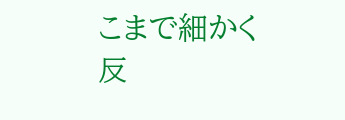こまで細かく反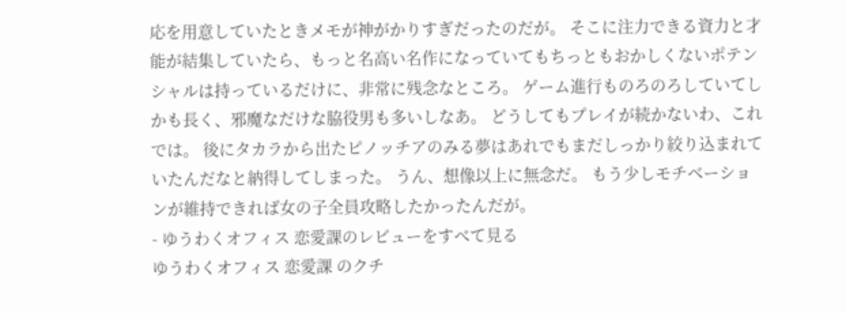応を用意していたときメモが神がかりすぎだったのだが。 そこに注力できる資力と才能が結集していたら、もっと名高い名作になっていてもちっともおかしくないポテンシャルは持っているだけに、非常に残念なところ。 ゲーム進行ものろのろしていてしかも長く、邪魔なだけな脇役男も多いしなあ。 どうしてもプレイが続かないわ、これでは。 後にタカラから出たピノッチアのみる夢はあれでもまだしっかり絞り込まれていたんだなと納得してしまった。 うん、想像以上に無念だ。 もう少しモチベーションが維持できれば女の子全員攻略したかったんだが。
- ゆうわくオフィス 恋愛課のレビューをすべて見る
ゆうわくオフィス 恋愛課 のクチ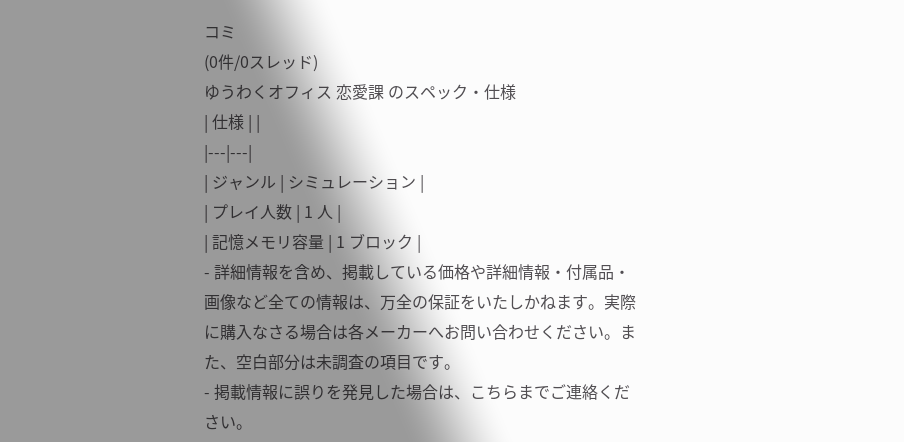コミ
(0件/0スレッド)
ゆうわくオフィス 恋愛課 のスペック・仕様
| 仕様 | |
|---|---|
| ジャンル | シミュレーション |
| プレイ人数 | 1 人 |
| 記憶メモリ容量 | 1 ブロック |
- 詳細情報を含め、掲載している価格や詳細情報・付属品・画像など全ての情報は、万全の保証をいたしかねます。実際に購入なさる場合は各メーカーへお問い合わせください。また、空白部分は未調査の項目です。
- 掲載情報に誤りを発見した場合は、こちらまでご連絡ください。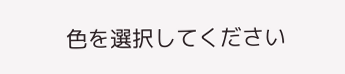色を選択してください